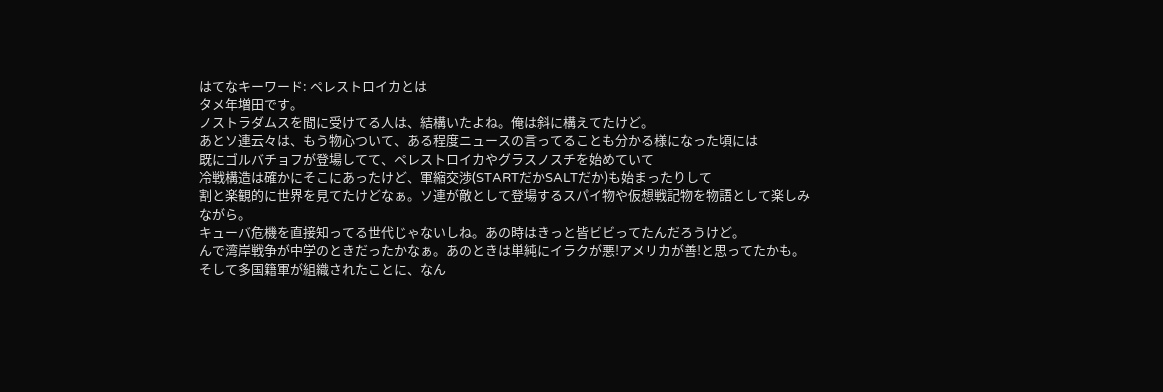はてなキーワード: ペレストロイカとは
タメ年増田です。
ノストラダムスを間に受けてる人は、結構いたよね。俺は斜に構えてたけど。
あとソ連云々は、もう物心ついて、ある程度ニュースの言ってることも分かる様になった頃には
既にゴルバチョフが登場してて、ペレストロイカやグラスノスチを始めていて
冷戦構造は確かにそこにあったけど、軍縮交渉(STARTだかSALTだか)も始まったりして
割と楽観的に世界を見てたけどなぁ。ソ連が敵として登場するスパイ物や仮想戦記物を物語として楽しみながら。
キューバ危機を直接知ってる世代じゃないしね。あの時はきっと皆ビビってたんだろうけど。
んで湾岸戦争が中学のときだったかなぁ。あのときは単純にイラクが悪!アメリカが善!と思ってたかも。
そして多国籍軍が組織されたことに、なん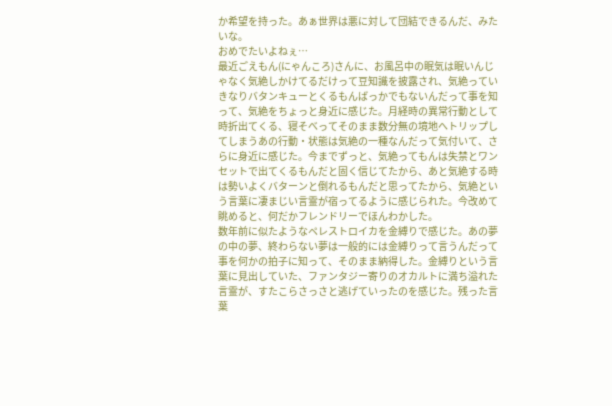か希望を持った。あぁ世界は悪に対して団結できるんだ、みたいな。
おめでたいよねぇ…
最近ごえもん(にゃんころ)さんに、お風呂中の眠気は眠いんじゃなく気絶しかけてるだけって豆知識を披露され、気絶っていきなりバタンキューとくるもんばっかでもないんだって事を知って、気絶をちょっと身近に感じた。月経時の異常行動として時折出てくる、寝そべってそのまま数分無の境地へトリップしてしまうあの行動・状態は気絶の一種なんだって気付いて、さらに身近に感じた。今までずっと、気絶ってもんは失禁とワンセットで出てくるもんだと固く信じてたから、あと気絶する時は勢いよくバターンと倒れるもんだと思ってたから、気絶という言葉に凄まじい言霊が宿ってるように感じられた。今改めて眺めると、何だかフレンドリーでほんわかした。
数年前に似たようなペレストロイカを金縛りで感じた。あの夢の中の夢、終わらない夢は一般的には金縛りって言うんだって事を何かの拍子に知って、そのまま納得した。金縛りという言葉に見出していた、ファンタジー寄りのオカルトに満ち溢れた言霊が、すたこらさっさと逃げていったのを感じた。残った言葉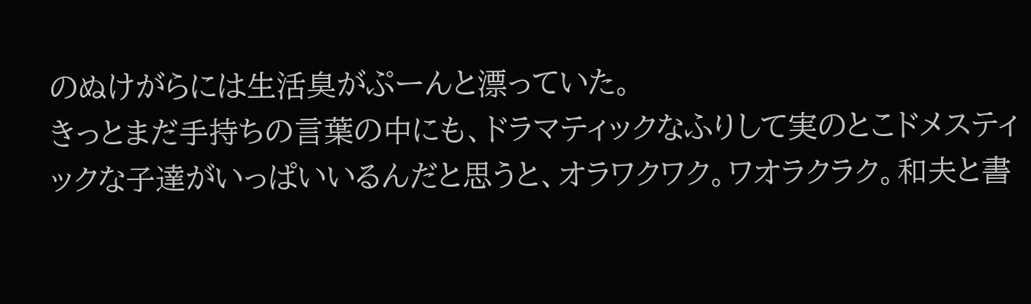のぬけがらには生活臭がぷーんと漂っていた。
きっとまだ手持ちの言葉の中にも、ドラマティックなふりして実のとこドメスティックな子達がいっぱいいるんだと思うと、オラワクワク。ワオラクラク。和夫と書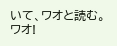いて、ワオと読む。ワオ!